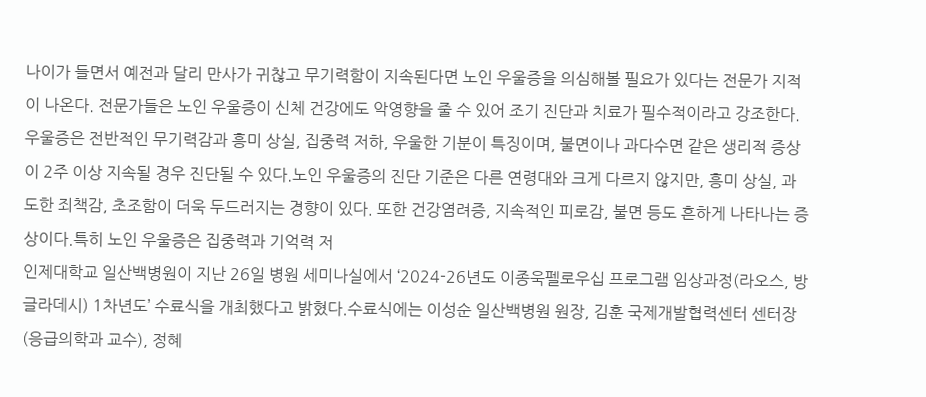나이가 들면서 예전과 달리 만사가 귀찮고 무기력함이 지속된다면 노인 우울증을 의심해볼 필요가 있다는 전문가 지적이 나온다. 전문가들은 노인 우울증이 신체 건강에도 악영향을 줄 수 있어 조기 진단과 치료가 필수적이라고 강조한다.우울증은 전반적인 무기력감과 흥미 상실, 집중력 저하, 우울한 기분이 특징이며, 불면이나 과다수면 같은 생리적 증상이 2주 이상 지속될 경우 진단될 수 있다.노인 우울증의 진단 기준은 다른 연령대와 크게 다르지 않지만, 흥미 상실, 과도한 죄책감, 초조함이 더욱 두드러지는 경향이 있다. 또한 건강염려증, 지속적인 피로감, 불면 등도 흔하게 나타나는 증상이다.특히 노인 우울증은 집중력과 기억력 저
인제대학교 일산백병원이 지난 26일 병원 세미나실에서 ‘2024-26년도 이종욱펠로우십 프로그램 임상과정(라오스, 방글라데시) 1차년도’ 수료식을 개최했다고 밝혔다.수료식에는 이성순 일산백병원 원장, 김훈 국제개발협력센터 센터장(응급의학과 교수), 정혜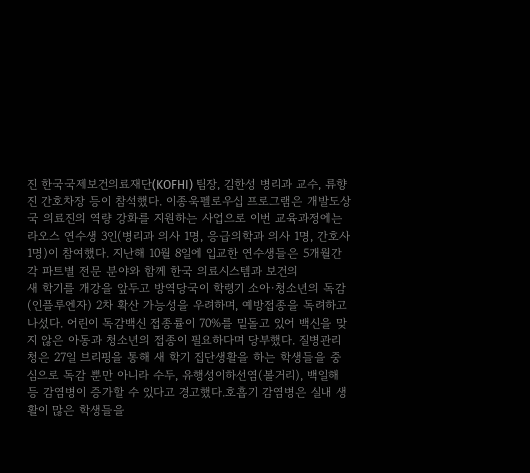진 한국국제보건의료재단(KOFHI) 팀장, 김한성 병리과 교수, 류향진 간호차장 등이 참석했다. 이종욱펠로우십 프로그램은 개발도상국 의료진의 역량 강화를 지원하는 사업으로 이번 교육과정에는 라오스 연수생 3인(병리과 의사 1명, 응급의학과 의사 1명, 간호사 1명)이 참여했다. 지난해 10월 8일에 입교한 연수생들은 5개월간 각 파트별 전문 분야와 함께 한국 의료시스템과 보건의
새 학기를 개강을 앞두고 방역당국이 학령기 소아·청소년의 독감(인플루엔자) 2차 확산 가능성을 우려하며, 예방접종을 독려하고 나섰다. 어린이 독감백신 접종률이 70%를 밑돌고 있어 백신을 맞지 않은 아동과 청소년의 접종이 필요하다며 당부했다. 질병관리청은 27일 브리핑을 통해 새 학기 집단생활을 하는 학생들을 중심으로 독감 뿐만 아니라 수두, 유행성이하선염(볼거리), 백일해 등 감염병이 증가할 수 있다고 경고했다.호흡기 감염병은 실내 생활이 많은 학생들을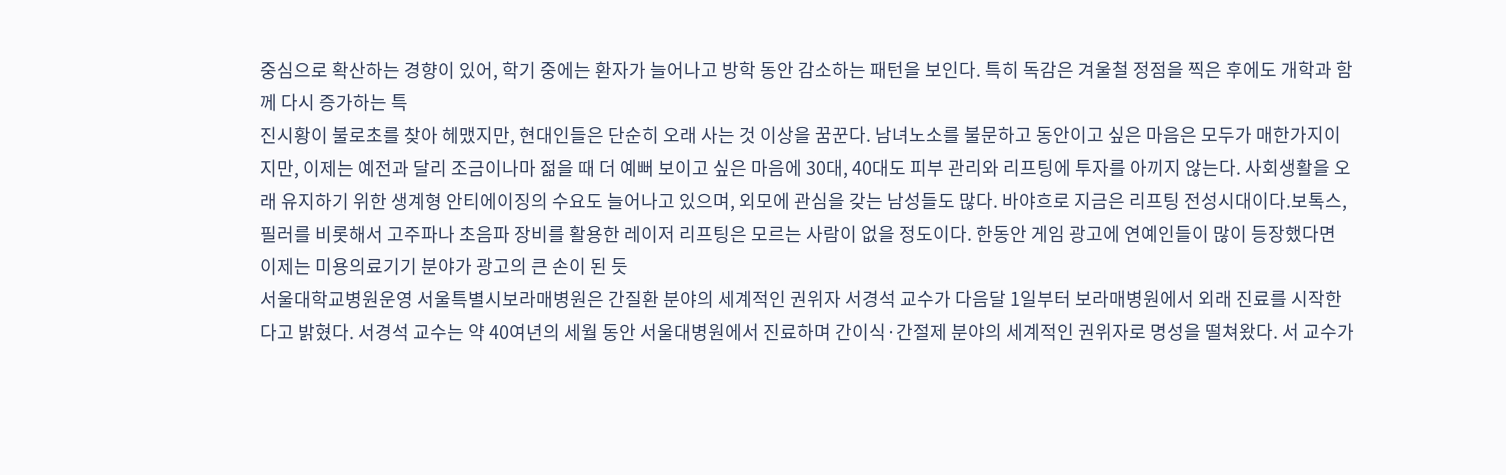중심으로 확산하는 경향이 있어, 학기 중에는 환자가 늘어나고 방학 동안 감소하는 패턴을 보인다. 특히 독감은 겨울철 정점을 찍은 후에도 개학과 함께 다시 증가하는 특
진시황이 불로초를 찾아 헤맸지만, 현대인들은 단순히 오래 사는 것 이상을 꿈꾼다. 남녀노소를 불문하고 동안이고 싶은 마음은 모두가 매한가지이지만, 이제는 예전과 달리 조금이나마 젊을 때 더 예뻐 보이고 싶은 마음에 30대, 40대도 피부 관리와 리프팅에 투자를 아끼지 않는다. 사회생활을 오래 유지하기 위한 생계형 안티에이징의 수요도 늘어나고 있으며, 외모에 관심을 갖는 남성들도 많다. 바야흐로 지금은 리프팅 전성시대이다.보톡스, 필러를 비롯해서 고주파나 초음파 장비를 활용한 레이저 리프팅은 모르는 사람이 없을 정도이다. 한동안 게임 광고에 연예인들이 많이 등장했다면 이제는 미용의료기기 분야가 광고의 큰 손이 된 듯
서울대학교병원운영 서울특별시보라매병원은 간질환 분야의 세계적인 권위자 서경석 교수가 다음달 1일부터 보라매병원에서 외래 진료를 시작한다고 밝혔다. 서경석 교수는 약 40여년의 세월 동안 서울대병원에서 진료하며 간이식·간절제 분야의 세계적인 권위자로 명성을 떨쳐왔다. 서 교수가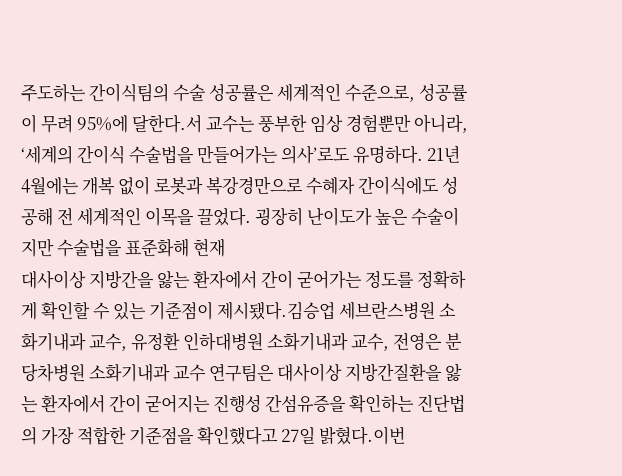주도하는 간이식팀의 수술 성공률은 세계적인 수준으로, 성공률이 무려 95%에 달한다.서 교수는 풍부한 임상 경험뿐만 아니라, ‘세계의 간이식 수술법을 만들어가는 의사’로도 유명하다. 21년 4월에는 개복 없이 로봇과 복강경만으로 수혜자 간이식에도 성공해 전 세계적인 이목을 끌었다. 굉장히 난이도가 높은 수술이지만 수술법을 표준화해 현재
대사이상 지방간을 앓는 환자에서 간이 굳어가는 정도를 정확하게 확인할 수 있는 기준점이 제시됐다.김승업 세브란스병원 소화기내과 교수, 유정환 인하대병원 소화기내과 교수, 전영은 분당차병원 소화기내과 교수 연구팀은 대사이상 지방간질환을 앓는 환자에서 간이 굳어지는 진행성 간섬유증을 확인하는 진단법의 가장 적합한 기준점을 확인했다고 27일 밝혔다.이번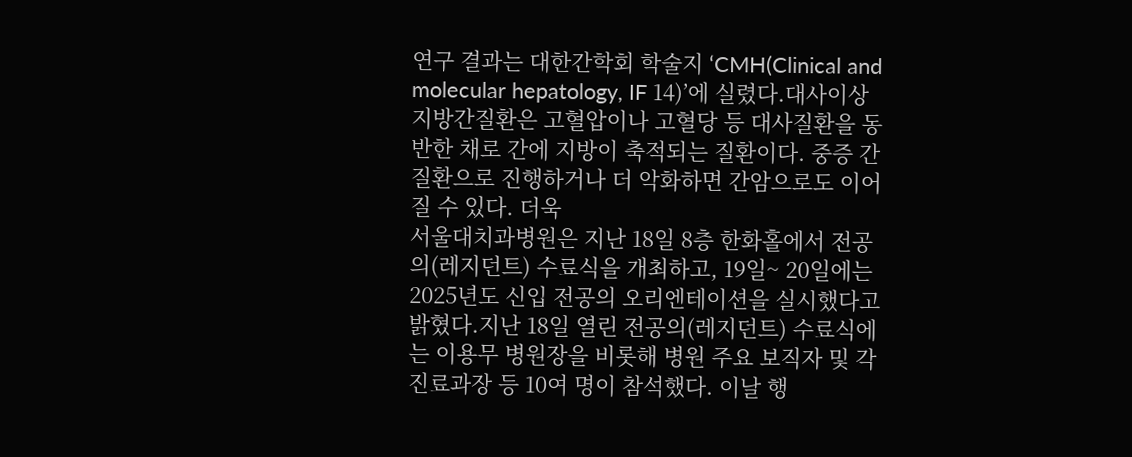연구 결과는 대한간학회 학술지 ‘CMH(Clinical and molecular hepatology, IF 14)’에 실렸다.대사이상 지방간질환은 고혈압이나 고혈당 등 대사질환을 동반한 채로 간에 지방이 축적되는 질환이다. 중증 간질환으로 진행하거나 더 악화하면 간암으로도 이어질 수 있다. 더욱
서울대치과병원은 지난 18일 8층 한화홀에서 전공의(레지던트) 수료식을 개최하고, 19일~ 20일에는 2025년도 신입 전공의 오리엔테이션을 실시했다고 밝혔다.지난 18일 열린 전공의(레지던트) 수료식에는 이용무 병원장을 비롯해 병원 주요 보직자 및 각 진료과장 등 10여 명이 참석했다. 이날 행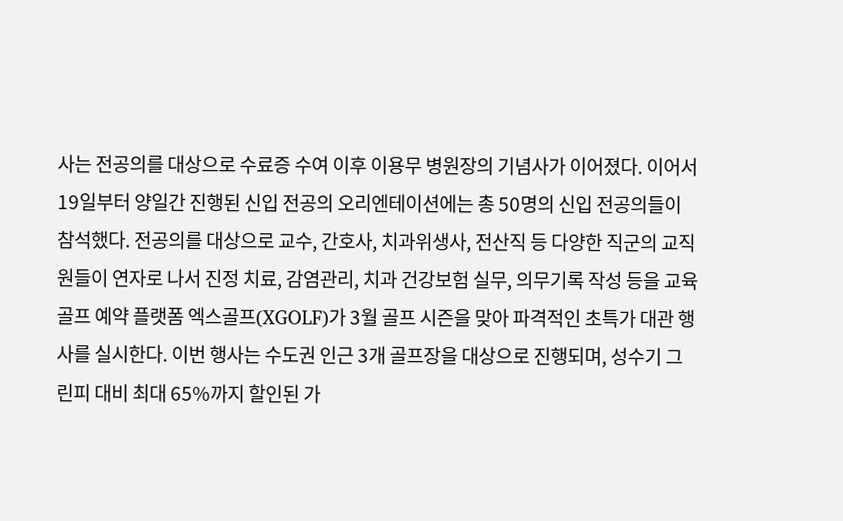사는 전공의를 대상으로 수료증 수여 이후 이용무 병원장의 기념사가 이어졌다. 이어서 19일부터 양일간 진행된 신입 전공의 오리엔테이션에는 총 50명의 신입 전공의들이 참석했다. 전공의를 대상으로 교수, 간호사, 치과위생사, 전산직 등 다양한 직군의 교직원들이 연자로 나서 진정 치료, 감염관리, 치과 건강보험 실무, 의무기록 작성 등을 교육
골프 예약 플랫폼 엑스골프(XGOLF)가 3월 골프 시즌을 맞아 파격적인 초특가 대관 행사를 실시한다. 이번 행사는 수도권 인근 3개 골프장을 대상으로 진행되며, 성수기 그린피 대비 최대 65%까지 할인된 가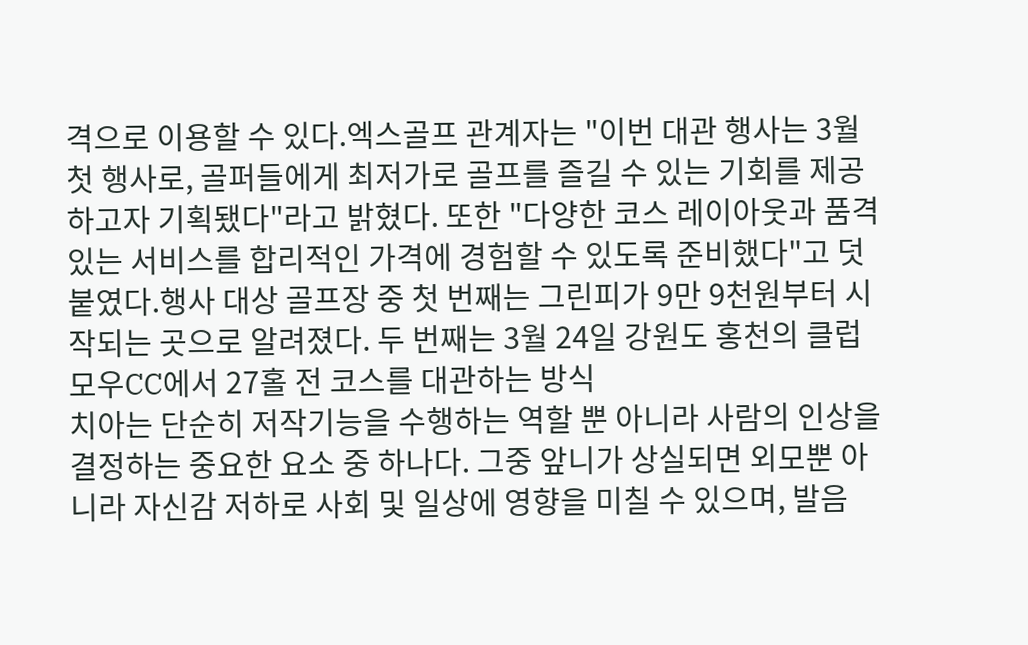격으로 이용할 수 있다.엑스골프 관계자는 "이번 대관 행사는 3월 첫 행사로, 골퍼들에게 최저가로 골프를 즐길 수 있는 기회를 제공하고자 기획됐다"라고 밝혔다. 또한 "다양한 코스 레이아웃과 품격 있는 서비스를 합리적인 가격에 경험할 수 있도록 준비했다"고 덧붙였다.행사 대상 골프장 중 첫 번째는 그린피가 9만 9천원부터 시작되는 곳으로 알려졌다. 두 번째는 3월 24일 강원도 홍천의 클럽모우CC에서 27홀 전 코스를 대관하는 방식
치아는 단순히 저작기능을 수행하는 역할 뿐 아니라 사람의 인상을 결정하는 중요한 요소 중 하나다. 그중 앞니가 상실되면 외모뿐 아니라 자신감 저하로 사회 및 일상에 영향을 미칠 수 있으며, 발음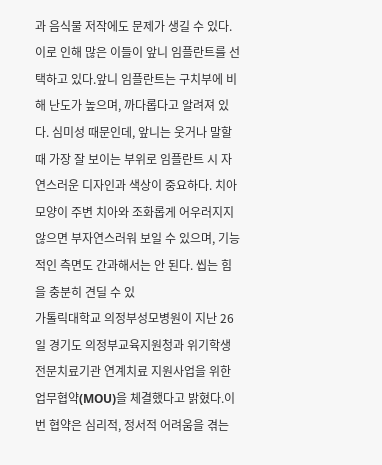과 음식물 저작에도 문제가 생길 수 있다. 이로 인해 많은 이들이 앞니 임플란트를 선택하고 있다.앞니 임플란트는 구치부에 비해 난도가 높으며, 까다롭다고 알려져 있다. 심미성 때문인데, 앞니는 웃거나 말할 때 가장 잘 보이는 부위로 임플란트 시 자연스러운 디자인과 색상이 중요하다. 치아 모양이 주변 치아와 조화롭게 어우러지지 않으면 부자연스러워 보일 수 있으며, 기능적인 측면도 간과해서는 안 된다. 씹는 힘을 충분히 견딜 수 있
가톨릭대학교 의정부성모병원이 지난 26일 경기도 의정부교육지원청과 위기학생 전문치료기관 연계치료 지원사업을 위한 업무협약(MOU)을 체결했다고 밝혔다.이번 협약은 심리적, 정서적 어려움을 겪는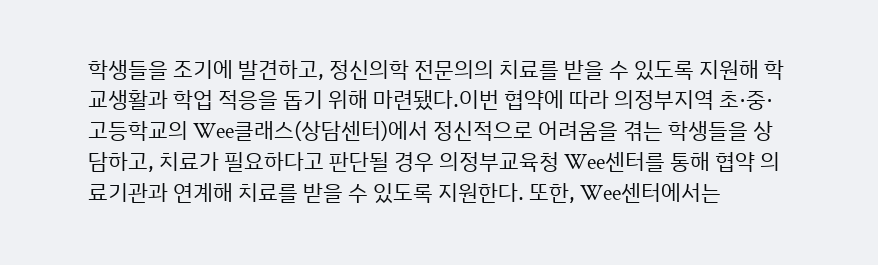학생들을 조기에 발견하고, 정신의학 전문의의 치료를 받을 수 있도록 지원해 학교생활과 학업 적응을 돕기 위해 마련됐다.이번 협약에 따라 의정부지역 초·중·고등학교의 Wee클래스(상담센터)에서 정신적으로 어려움을 겪는 학생들을 상담하고, 치료가 필요하다고 판단될 경우 의정부교육청 Wee센터를 통해 협약 의료기관과 연계해 치료를 받을 수 있도록 지원한다. 또한, Wee센터에서는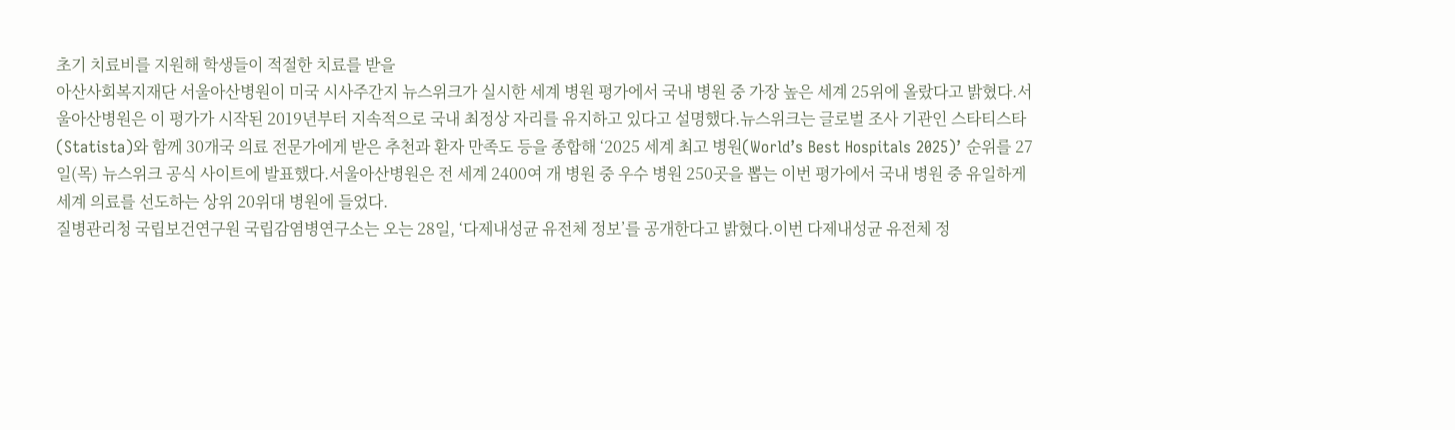초기 치료비를 지원해 학생들이 적절한 치료를 받을
아산사회복지재단 서울아산병원이 미국 시사주간지 뉴스위크가 실시한 세계 병원 평가에서 국내 병원 중 가장 높은 세계 25위에 올랐다고 밝혔다.서울아산병원은 이 평가가 시작된 2019년부터 지속적으로 국내 최정상 자리를 유지하고 있다고 설명했다.뉴스위크는 글로벌 조사 기관인 스타티스타(Statista)와 함께 30개국 의료 전문가에게 받은 추천과 환자 만족도 등을 종합해 ‘2025 세계 최고 병원(World’s Best Hospitals 2025)’ 순위를 27일(목) 뉴스위크 공식 사이트에 발표했다.서울아산병원은 전 세계 2400여 개 병원 중 우수 병원 250곳을 뽑는 이번 평가에서 국내 병원 중 유일하게 세계 의료를 선도하는 상위 20위대 병원에 들었다.
질병관리청 국립보건연구원 국립감염병연구소는 오는 28일, ‘다제내성균 유전체 정보’를 공개한다고 밝혔다.이번 다제내성균 유전체 정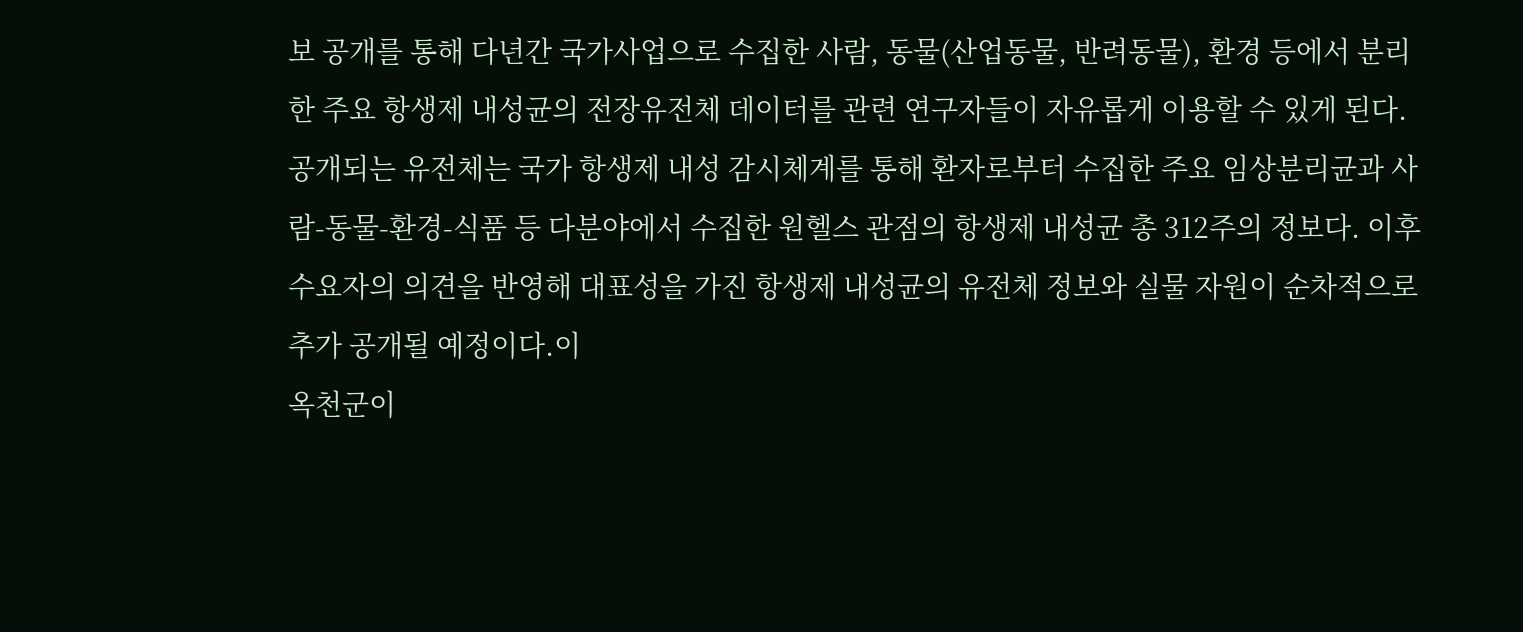보 공개를 통해 다년간 국가사업으로 수집한 사람, 동물(산업동물, 반려동물), 환경 등에서 분리한 주요 항생제 내성균의 전장유전체 데이터를 관련 연구자들이 자유롭게 이용할 수 있게 된다.공개되는 유전체는 국가 항생제 내성 감시체계를 통해 환자로부터 수집한 주요 임상분리균과 사람-동물-환경-식품 등 다분야에서 수집한 원헬스 관점의 항생제 내성균 총 312주의 정보다. 이후 수요자의 의견을 반영해 대표성을 가진 항생제 내성균의 유전체 정보와 실물 자원이 순차적으로 추가 공개될 예정이다.이
옥천군이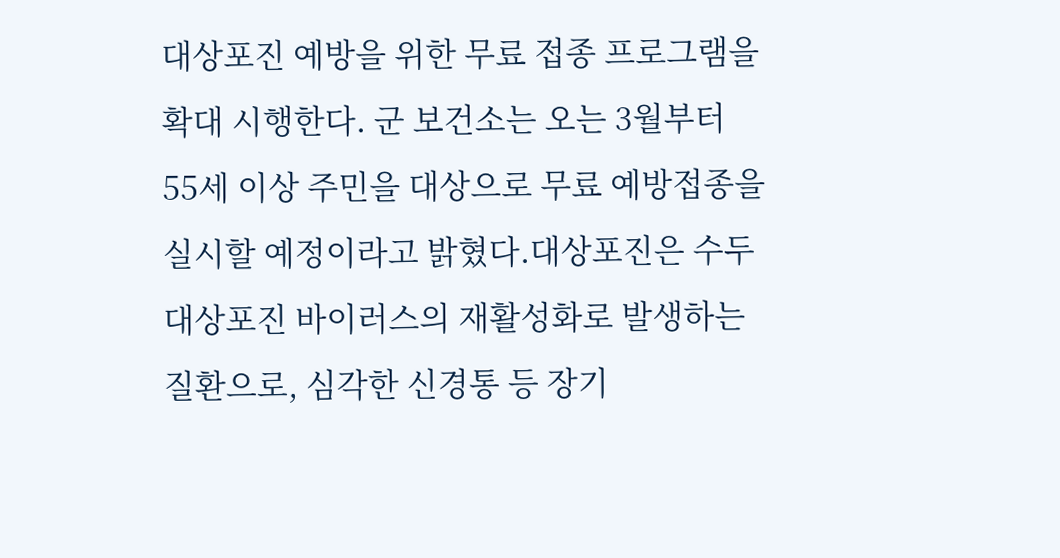대상포진 예방을 위한 무료 접종 프로그램을 확대 시행한다. 군 보건소는 오는 3월부터 55세 이상 주민을 대상으로 무료 예방접종을 실시할 예정이라고 밝혔다.대상포진은 수두 대상포진 바이러스의 재활성화로 발생하는 질환으로, 심각한 신경통 등 장기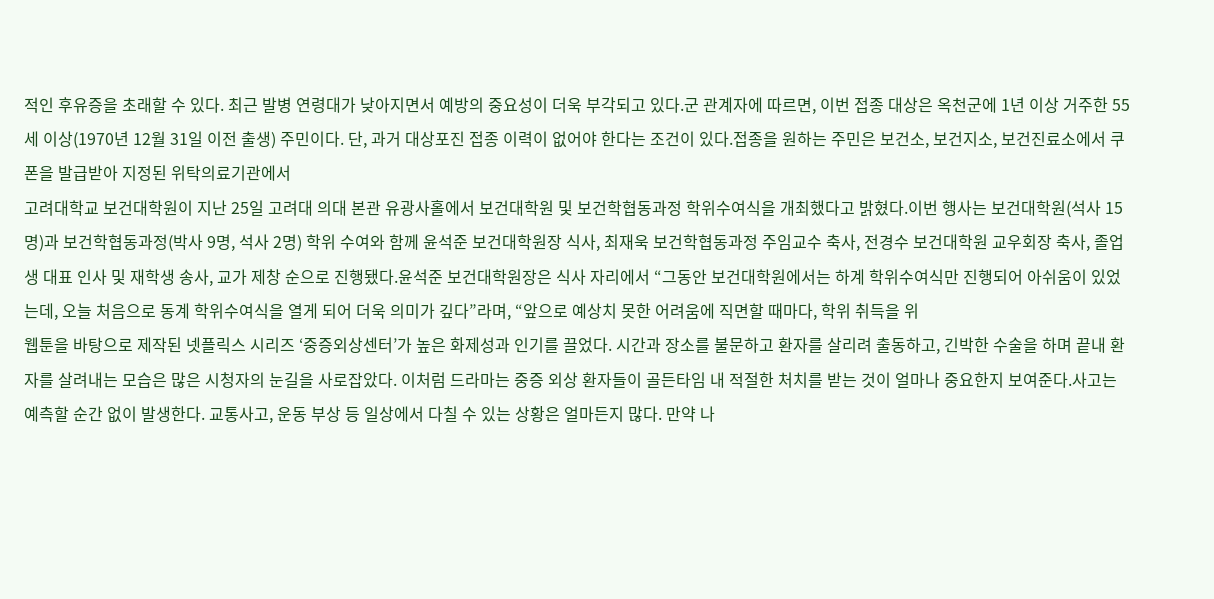적인 후유증을 초래할 수 있다. 최근 발병 연령대가 낮아지면서 예방의 중요성이 더욱 부각되고 있다.군 관계자에 따르면, 이번 접종 대상은 옥천군에 1년 이상 거주한 55세 이상(1970년 12월 31일 이전 출생) 주민이다. 단, 과거 대상포진 접종 이력이 없어야 한다는 조건이 있다.접종을 원하는 주민은 보건소, 보건지소, 보건진료소에서 쿠폰을 발급받아 지정된 위탁의료기관에서
고려대학교 보건대학원이 지난 25일 고려대 의대 본관 유광사홀에서 보건대학원 및 보건학협동과정 학위수여식을 개최했다고 밝혔다.이번 행사는 보건대학원(석사 15명)과 보건학협동과정(박사 9명, 석사 2명) 학위 수여와 함께 윤석준 보건대학원장 식사, 최재욱 보건학협동과정 주임교수 축사, 전경수 보건대학원 교우회장 축사, 졸업생 대표 인사 및 재학생 송사, 교가 제창 순으로 진행됐다.윤석준 보건대학원장은 식사 자리에서 “그동안 보건대학원에서는 하계 학위수여식만 진행되어 아쉬움이 있었는데, 오늘 처음으로 동계 학위수여식을 열게 되어 더욱 의미가 깊다”라며, “앞으로 예상치 못한 어려움에 직면할 때마다, 학위 취득을 위
웹툰을 바탕으로 제작된 넷플릭스 시리즈 ‘중증외상센터’가 높은 화제성과 인기를 끌었다. 시간과 장소를 불문하고 환자를 살리려 출동하고, 긴박한 수술을 하며 끝내 환자를 살려내는 모습은 많은 시청자의 눈길을 사로잡았다. 이처럼 드라마는 중증 외상 환자들이 골든타임 내 적절한 처치를 받는 것이 얼마나 중요한지 보여준다.사고는 예측할 순간 없이 발생한다. 교통사고, 운동 부상 등 일상에서 다칠 수 있는 상황은 얼마든지 많다. 만약 나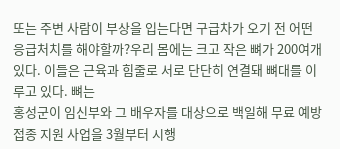또는 주변 사람이 부상을 입는다면 구급차가 오기 전 어떤 응급처치를 해야할까?우리 몸에는 크고 작은 뼈가 200여개 있다. 이들은 근육과 힘줄로 서로 단단히 연결돼 뼈대를 이루고 있다. 뼈는
홍성군이 임신부와 그 배우자를 대상으로 백일해 무료 예방접종 지원 사업을 3월부터 시행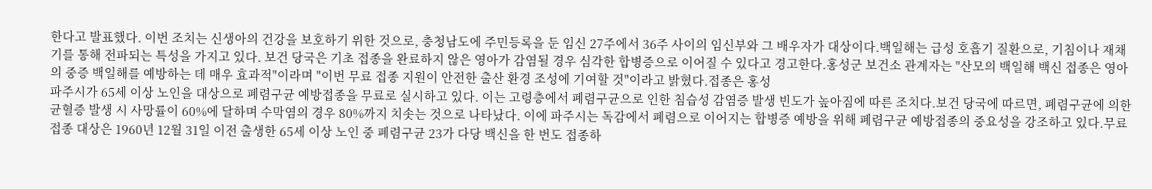한다고 발표했다. 이번 조치는 신생아의 건강을 보호하기 위한 것으로, 충청남도에 주민등록을 둔 임신 27주에서 36주 사이의 임신부와 그 배우자가 대상이다.백일해는 급성 호흡기 질환으로, 기침이나 재채기를 통해 전파되는 특성을 가지고 있다. 보건 당국은 기초 접종을 완료하지 않은 영아가 감염될 경우 심각한 합병증으로 이어질 수 있다고 경고한다.홍성군 보건소 관계자는 "산모의 백일해 백신 접종은 영아의 중증 백일해를 예방하는 데 매우 효과적"이라며 "이번 무료 접종 지원이 안전한 출산 환경 조성에 기여할 것"이라고 밝혔다.접종은 홍성
파주시가 65세 이상 노인을 대상으로 폐렴구균 예방접종을 무료로 실시하고 있다. 이는 고령층에서 폐렴구균으로 인한 침습성 감염증 발생 빈도가 높아짐에 따른 조치다.보건 당국에 따르면, 폐렴구균에 의한 균혈증 발생 시 사망률이 60%에 달하며 수막염의 경우 80%까지 치솟는 것으로 나타났다. 이에 파주시는 독감에서 폐렴으로 이어지는 합병증 예방을 위해 폐렴구균 예방접종의 중요성을 강조하고 있다.무료 접종 대상은 1960년 12월 31일 이전 출생한 65세 이상 노인 중 폐렴구균 23가 다당 백신을 한 번도 접종하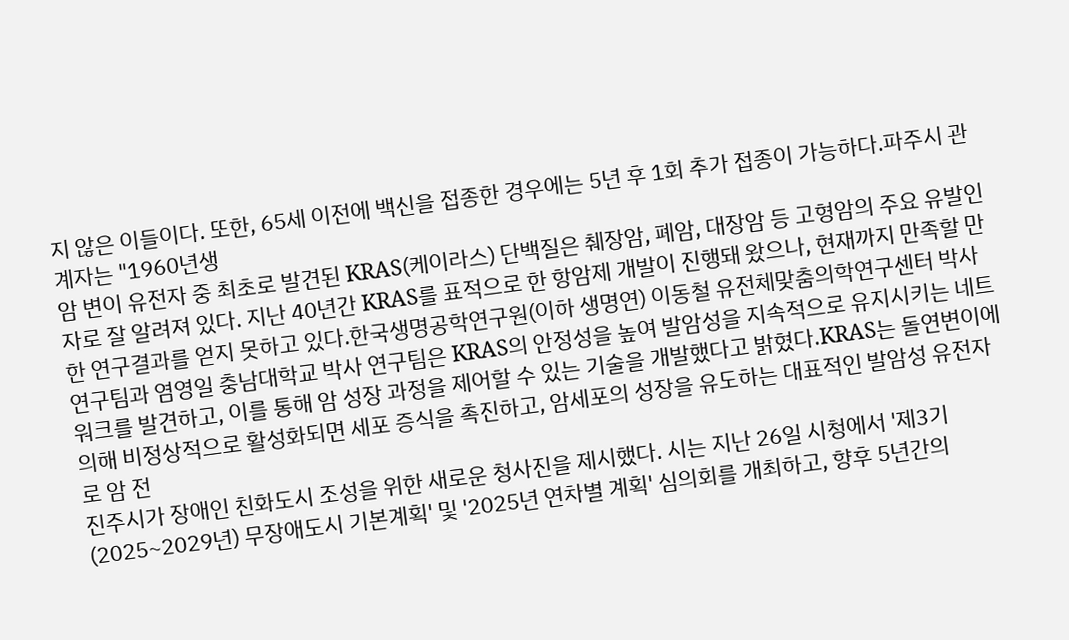지 않은 이들이다. 또한, 65세 이전에 백신을 접종한 경우에는 5년 후 1회 추가 접종이 가능하다.파주시 관계자는 "1960년생
암 변이 유전자 중 최초로 발견된 KRAS(케이라스) 단백질은 췌장암, 폐암, 대장암 등 고형암의 주요 유발인자로 잘 알려져 있다. 지난 40년간 KRAS를 표적으로 한 항암제 개발이 진행돼 왔으나, 현재까지 만족할 만한 연구결과를 얻지 못하고 있다.한국생명공학연구원(이하 생명연) 이동철 유전체맞춤의학연구센터 박사 연구팀과 염영일 충남대학교 박사 연구팀은 KRAS의 안정성을 높여 발암성을 지속적으로 유지시키는 네트워크를 발견하고, 이를 통해 암 성장 과정을 제어할 수 있는 기술을 개발했다고 밝혔다.KRAS는 돌연변이에 의해 비정상적으로 활성화되면 세포 증식을 촉진하고, 암세포의 성장을 유도하는 대표적인 발암성 유전자로 암 전
진주시가 장애인 친화도시 조성을 위한 새로운 청사진을 제시했다. 시는 지난 26일 시청에서 '제3기(2025~2029년) 무장애도시 기본계획' 및 '2025년 연차별 계획' 심의회를 개최하고, 향후 5년간의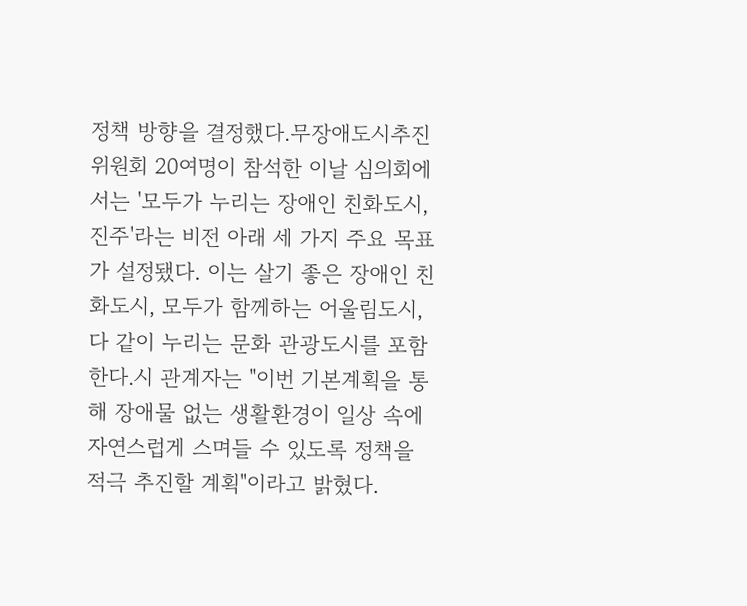정책 방향을 결정했다.무장애도시추진위원회 20여명이 참석한 이날 심의회에서는 '모두가 누리는 장애인 친화도시, 진주'라는 비전 아래 세 가지 주요 목표가 설정됐다. 이는 살기 좋은 장애인 친화도시, 모두가 함께하는 어울림도시, 다 같이 누리는 문화 관광도시를 포함한다.시 관계자는 "이번 기본계획을 통해 장애물 없는 생활환경이 일상 속에 자연스럽게 스며들 수 있도록 정책을 적극 추진할 계획"이라고 밝혔다.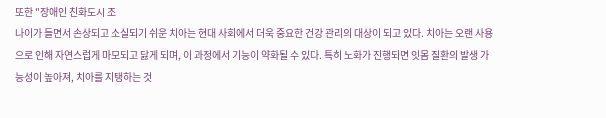또한 "장애인 친화도시 조
나이가 들면서 손상되고 소실되기 쉬운 치아는 현대 사회에서 더욱 중요한 건강 관리의 대상이 되고 있다. 치아는 오랜 사용으로 인해 자연스럽게 마모되고 닳게 되며, 이 과정에서 기능이 약화될 수 있다. 특히 노화가 진행되면 잇몸 질환의 발생 가능성이 높아져, 치아를 지탱하는 것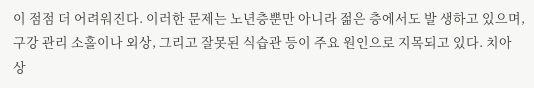이 점점 더 어려워진다. 이러한 문제는 노년층뿐만 아니라 젊은 층에서도 발 생하고 있으며, 구강 관리 소홀이나 외상, 그리고 잘못된 식습관 등이 주요 원인으로 지목되고 있다. 치아 상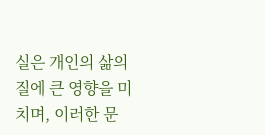실은 개인의 삶의 질에 큰 영향을 미치며, 이러한 문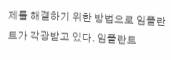제를 해결하기 위한 방법으로 임플란트가 각광받고 있다. 임플란트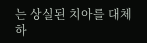는 상실된 치아를 대체하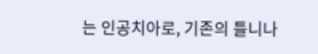는 인공치아로, 기존의 틀니나